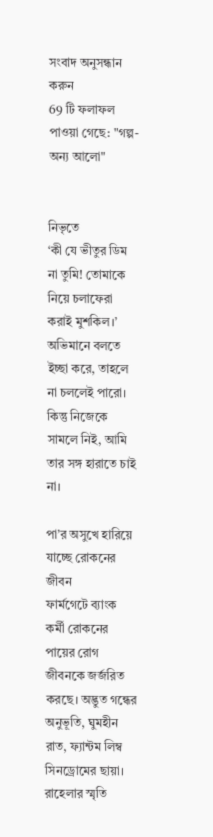সংবাদ অনুসন্ধান করুন
69 টি ফলাফল পাওয়া গেছে: "গল্প-অন্য আলো"


নিভৃতে
‘কী যে ভীতুর ডিম না তুমি! তোমাকে নিয়ে চলাফেরা করাই মুশকিল।’ অভিমানে বলতে ইচ্ছা করে, তাহলে না চললেই পারো। কিন্তু নিজেকে সামলে নিই, আমি তার সঙ্গ হারাতে চাই না।

পা’র অসুখে হারিয়ে যাচ্ছে রোকনের জীবন
ফার্মগেটে ব্যাংক কর্মী রোকনের পায়ের রোগ জীবনকে জর্জরিত করছে। অদ্ভুত গন্ধের অনুভূতি, ঘুমহীন রাত, ফ্যান্টম লিম্ব সিনড্রোমের ছায়া। রাহেলার স্মৃতি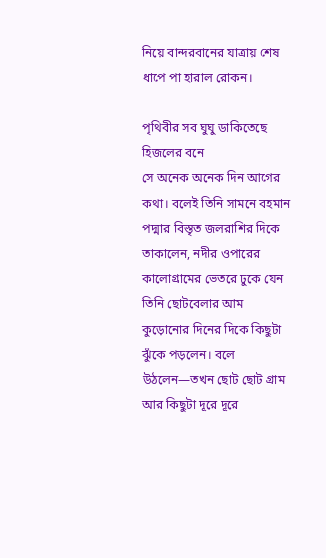নিয়ে বান্দরবানের যাত্রায় শেষ ধাপে পা হারাল রোকন।

পৃথিবীর সব ঘুঘু ডাকিতেছে হিজলের বনে
সে অনেক অনেক দিন আগের কথা। বলেই তিনি সামনে বহমান পদ্মার বিস্তৃত জলরাশির দিকে তাকালেন, নদীর ওপারের কালোগ্রামের ভেতরে ঢুকে যেন তিনি ছোটবেলার আম কুড়োনোর দিনের দিকে কিছুটা ঝুঁকে পড়লেন। বলে উঠলেন—তখন ছোট ছোট গ্রাম আর কিছুটা দূরে দূরে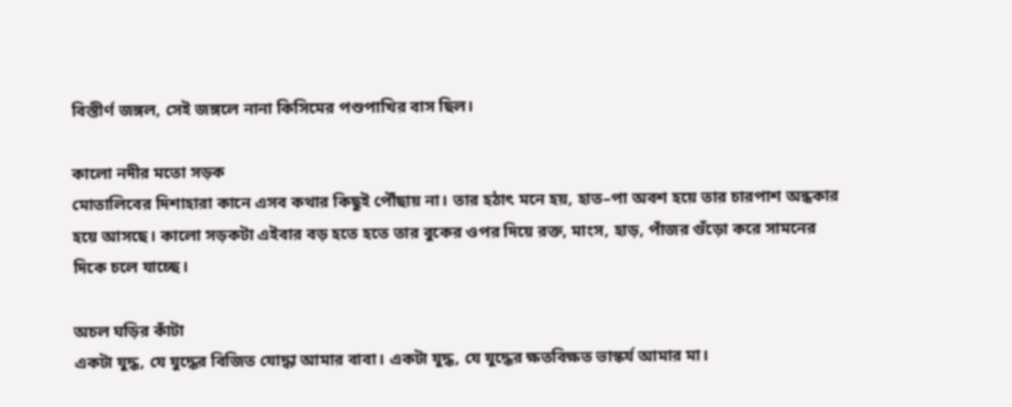বিস্তীর্ণ জঙ্গল, সেই জঙ্গলে নানা কিসিমের পশুপাখির বাস ছিল।

কালো নদীর মতো সড়ক
মোতালিবের দিশাহারা কানে এসব কথার কিছুই পৌঁছায় না। তার হঠাৎ মনে হয়, হাত–পা অবশ হয়ে তার চারপাশ অন্ধকার হয়ে আসছে। কালো সড়কটা এইবার বড় হতে হতে তার বুকের ওপর দিয়ে রক্ত, মাংস, হাড়, পাঁজর গুঁড়ো করে সামনের দিকে চলে যাচ্ছে।

অচল ঘড়ির কাঁটা
একটা যুদ্ধ, যে যুদ্ধের বিজিত যোদ্ধা আমার বাবা। একটা যুদ্ধ, যে যুদ্ধের ক্ষতবিক্ষত ভাস্কর্য আমার মা।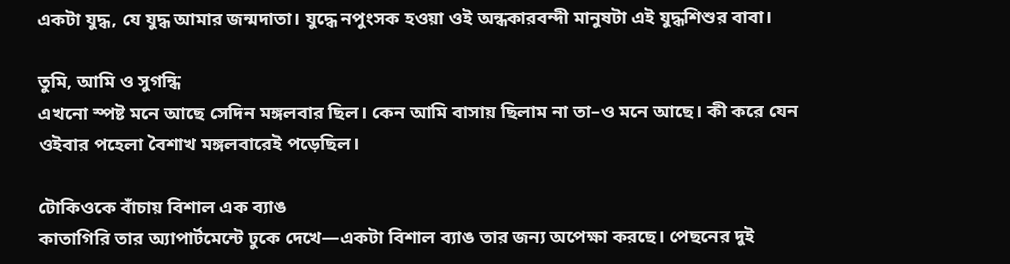একটা যুদ্ধ, যে যুদ্ধ আমার জন্মদাতা। যুদ্ধে নপুংসক হওয়া ওই অন্ধকারবন্দী মানুষটা এই যুদ্ধশিশুর বাবা।

তুমি, আমি ও সুগন্ধি
এখনো স্পষ্ট মনে আছে সেদিন মঙ্গলবার ছিল। কেন আমি বাসায় ছিলাম না তা–ও মনে আছে। কী করে যেন ওইবার পহেলা বৈশাখ মঙ্গলবারেই পড়েছিল।

টোকিওকে বাঁচায় বিশাল এক ব্যাঙ
কাতাগিরি তার অ্যাপার্টমেন্টে ঢুকে দেখে—একটা বিশাল ব্যাঙ তার জন্য অপেক্ষা করছে। পেছনের দুই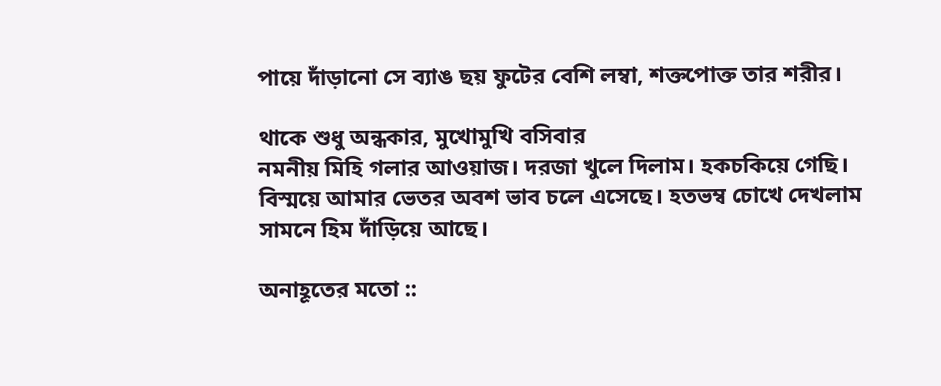পায়ে দাঁড়ানো সে ব্যাঙ ছয় ফুটের বেশি লম্বা, শক্তপোক্ত তার শরীর।

থাকে শুধু অন্ধকার, মুখোমুখি বসিবার
নমনীয় মিহি গলার আওয়াজ। দরজা খুলে দিলাম। হকচকিয়ে গেছি। বিস্ময়ে আমার ভেতর অবশ ভাব চলে এসেছে। হতভম্ব চোখে দেখলাম সামনে হিম দাঁড়িয়ে আছে।

অনাহূতের মতো ::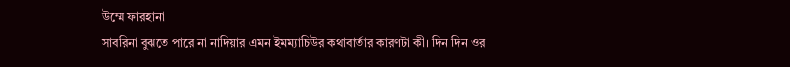উম্মে ফারহানা
সাবরিনা বুঝতে পারে না নাদিয়ার এমন ইমম্যাচিউর কথাবার্তার কারণটা কী। দিন দিন ওর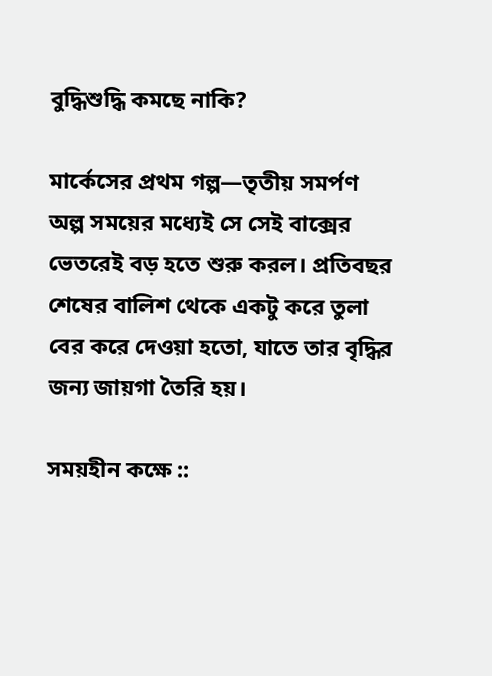বুদ্ধিশুদ্ধি কমছে নাকি?

মার্কেসের প্রথম গল্প—তৃতীয় সমর্পণ
অল্প সময়ের মধ্যেই সে সেই বাক্সের ভেতরেই বড় হতে শুরু করল। প্রতিবছর শেষের বালিশ থেকে একটু করে তুলা বের করে দেওয়া হতো, যাতে তার বৃদ্ধির জন্য জায়গা তৈরি হয়।

সময়হীন কক্ষে ::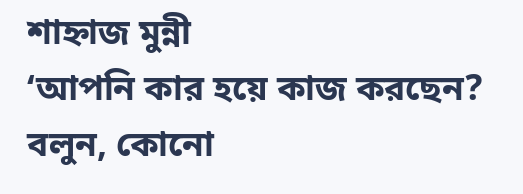শাহ্নাজ মুন্নী
‘আপনি কার হয়ে কাজ করছেন? বলুন, কোনো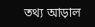তথ্য আড়াল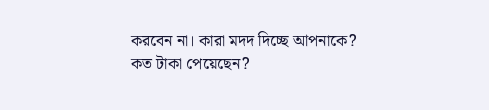করবেন না। কারা মদদ দিচ্ছে আপনাকে? কত টাকা পেয়েছেন?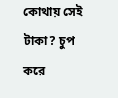কোথায় সেই টাকা? চুপ করে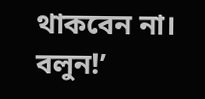থাকবেন না। বলুন!’